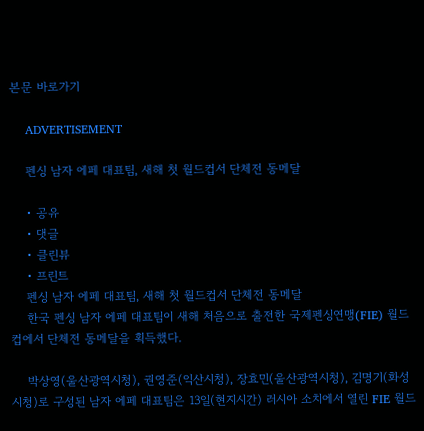본문 바로가기

    ADVERTISEMENT

    펜싱 남자 에페 대표팀, 새해 첫 월드컵서 단체전 동메달

    • 공유
    • 댓글
    • 클린뷰
    • 프린트
    펜싱 남자 에페 대표팀, 새해 첫 월드컵서 단체전 동메달
    한국 펜싱 남자 에페 대표팀이 새해 처음으로 출전한 국제펜싱연맹(FIE) 월드컵에서 단체전 동메달을 획득했다.

    박상영(울산광역시청), 권영준(익산시청), 장효민(울산광역시청), 김명기(화성시청)로 구성된 남자 에페 대표팀은 13일(현지시간) 러시아 소치에서 열린 FIE 월드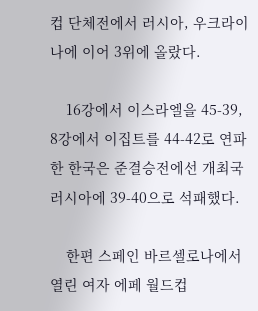컵 단체전에서 러시아, 우크라이나에 이어 3위에 올랐다.

    16강에서 이스라엘을 45-39, 8강에서 이집트를 44-42로 연파한 한국은 준결승전에선 개최국 러시아에 39-40으로 석패했다.

    한편 스페인 바르셀로나에서 열린 여자 에페 월드컵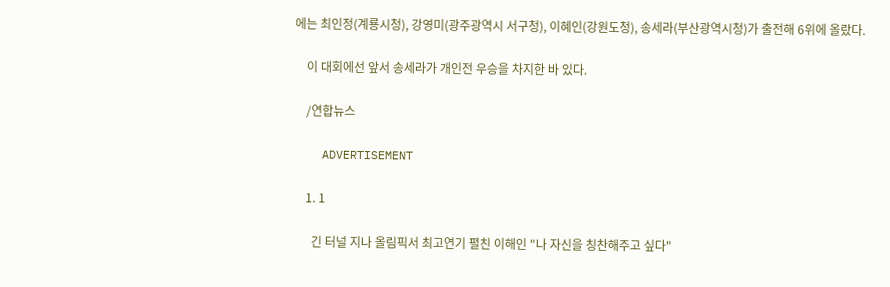에는 최인정(계룡시청), 강영미(광주광역시 서구청), 이혜인(강원도청), 송세라(부산광역시청)가 출전해 6위에 올랐다.

    이 대회에선 앞서 송세라가 개인전 우승을 차지한 바 있다.

    /연합뉴스

    ADVERTISEMENT

    1. 1

      긴 터널 지나 올림픽서 최고연기 펼친 이해인 "나 자신을 칭찬해주고 싶다"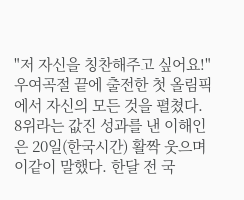"저 자신을 칭찬해주고 싶어요!"우여곡절 끝에 출전한 첫 올림픽에서 자신의 모든 것을 펼쳤다. 8위라는 값진 성과를 낸 이해인은 20일(한국시간) 활짝 웃으며 이같이 말했다. 한달 전 국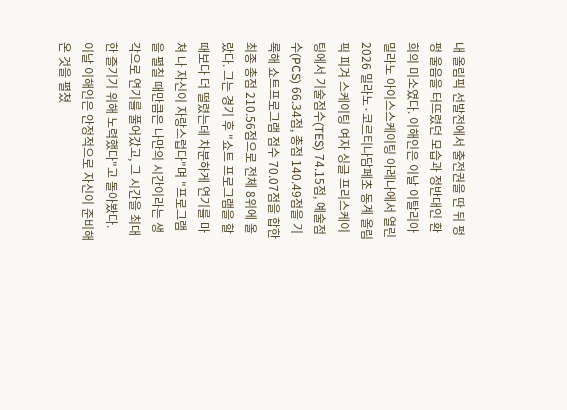내 올림픽 선발전에서 출전권을 딴 뒤 펑펑 울음을 터뜨렸던 모습과 정반대인 환희의 미소였다. 이해인은 이날 이탈리아 밀라노 아이스스케이팅 아레나에서 열린 2026 밀라노·코르티나담페초 동계 올림픽 피겨 스케이팅 여자 싱글 프리스케이팅에서 기술점수(TES) 74.15점, 예술점수(PCS) 66.34점, 총점 140.49점을 기록해 쇼트프로그램 점수 70.07점을 합한 최종 총점 210.56점으로 전체 8위에 올랐다. 그는 경기 후 "쇼트 프로그램을 할 때보다 더 떨렸는데 차분하게 연기를 마쳐 나 자신이 자랑스럽다"며 "프로그램을 펼칠 때만큼은 나만의 시간이라는 생각으로 연기를 풀어갔고, 그 시간을 최대한 즐기기 위해 노력했다"고 돌아봤다. 이날 이해인은 안정적으로 자신이 준비해온 것을 펼쳤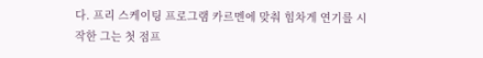다. 프리 스케이팅 프로그램 카르멘에 맞춰 힘차게 연기를 시작한 그는 첫 점프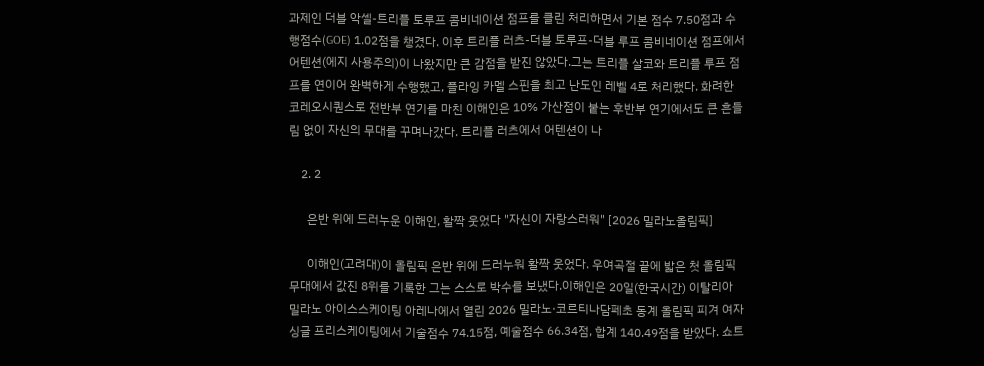과제인 더블 악셀-트리플 토루프 콤비네이션 점프를 클린 처리하면서 기본 점수 7.50점과 수행점수(GOE) 1.02점을 챙겼다. 이후 트리플 러츠-더블 토루프-더블 루프 콤비네이션 점프에서 어텐션(에지 사용주의)이 나왔지만 큰 감점을 받진 않았다.그는 트리플 살코와 트리플 루프 점프를 연이어 완벽하게 수행했고, 플라잉 카멜 스핀을 최고 난도인 레벨 4로 처리했다. 화려한 코레오시퀀스로 전반부 연기를 마친 이해인은 10% 가산점이 붙는 후반부 연기에서도 큰 흔들림 없이 자신의 무대를 꾸며나갔다. 트리플 러츠에서 어텐션이 나

    2. 2

      은반 위에 드러누운 이해인, 활짝 웃었다 "자신이 자랑스러워" [2026 밀라노올림픽]

      이해인(고려대)이 올림픽 은반 위에 드러누워 활짝 웃었다. 우여곡절 끝에 밟은 첫 올림픽 무대에서 값진 8위를 기록한 그는 스스로 박수를 보냈다.이해인은 20일(한국시간) 이탈리아 밀라노 아이스스케이팅 아레나에서 열린 2026 밀라노·코르티나담페초 동계 올림픽 피겨 여자 싱글 프리스케이팅에서 기술점수 74.15점, 예술점수 66.34점, 합계 140.49점을 받았다. 쇼트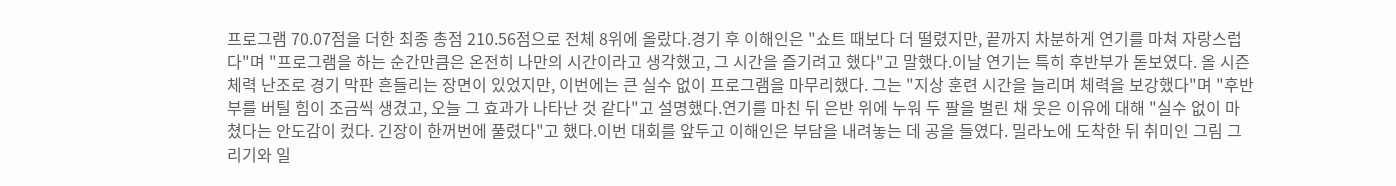프로그램 70.07점을 더한 최종 총점 210.56점으로 전체 8위에 올랐다.경기 후 이해인은 "쇼트 때보다 더 떨렸지만, 끝까지 차분하게 연기를 마쳐 자랑스럽다"며 "프로그램을 하는 순간만큼은 온전히 나만의 시간이라고 생각했고, 그 시간을 즐기려고 했다"고 말했다.이날 연기는 특히 후반부가 돋보였다. 올 시즌 체력 난조로 경기 막판 흔들리는 장면이 있었지만, 이번에는 큰 실수 없이 프로그램을 마무리했다. 그는 "지상 훈련 시간을 늘리며 체력을 보강했다"며 "후반부를 버틸 힘이 조금씩 생겼고, 오늘 그 효과가 나타난 것 같다"고 설명했다.연기를 마친 뒤 은반 위에 누워 두 팔을 벌린 채 웃은 이유에 대해 "실수 없이 마쳤다는 안도감이 컸다. 긴장이 한꺼번에 풀렸다"고 했다.이번 대회를 앞두고 이해인은 부담을 내려놓는 데 공을 들였다. 밀라노에 도착한 뒤 취미인 그림 그리기와 일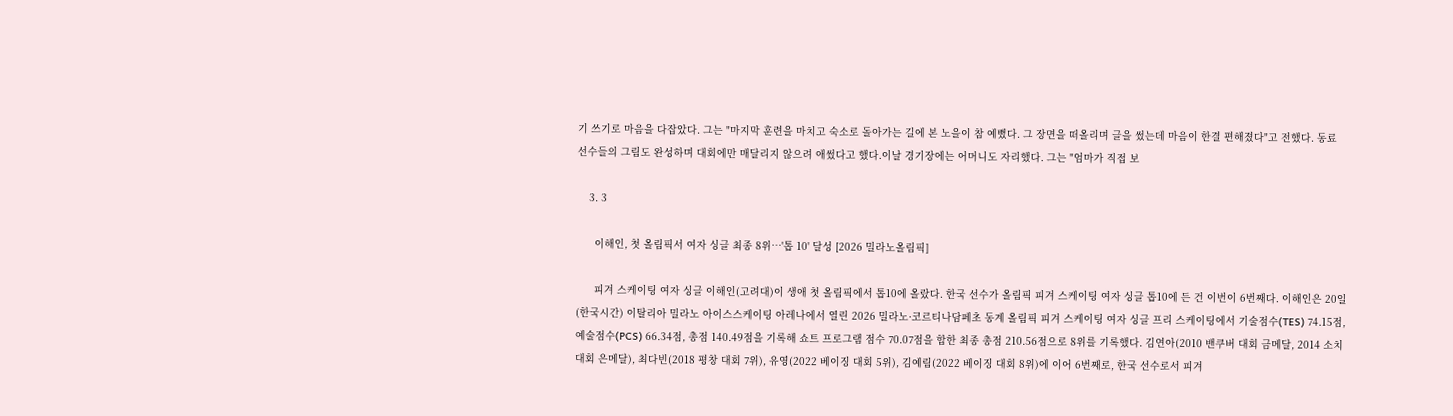기 쓰기로 마음을 다잡았다. 그는 "마지막 훈련을 마치고 숙소로 돌아가는 길에 본 노을이 참 예뻤다. 그 장면을 떠올리며 글을 썼는데 마음이 한결 편해졌다"고 전했다. 동료 선수들의 그림도 완성하며 대회에만 매달리지 않으려 애썼다고 했다.이날 경기장에는 어머니도 자리했다. 그는 "엄마가 직접 보

    3. 3

      이해인, 첫 올림픽서 여자 싱글 최종 8위…'톱 10' 달성 [2026 밀라노올림픽]

      피겨 스케이팅 여자 싱글 이해인(고려대)이 생애 첫 올림픽에서 톱10에 올랐다. 한국 선수가 올림픽 피겨 스케이팅 여자 싱글 톱10에 든 건 이번이 6번째다. 이해인은 20일(한국시간) 이탈리아 밀라노 아이스스케이팅 아레나에서 열린 2026 밀라노·코르티나담페초 동계 올림픽 피겨 스케이팅 여자 싱글 프리 스케이팅에서 기술점수(TES) 74.15점, 예술점수(PCS) 66.34점, 총점 140.49점을 기록해 쇼트 프로그램 점수 70.07점을 합한 최종 총점 210.56점으로 8위를 기록했다. 김연아(2010 밴쿠버 대회 금메달, 2014 소치 대회 은메달), 최다빈(2018 평창 대회 7위), 유영(2022 베이징 대회 5위), 김예림(2022 베이징 대회 8위)에 이어 6번째로, 한국 선수로서 피겨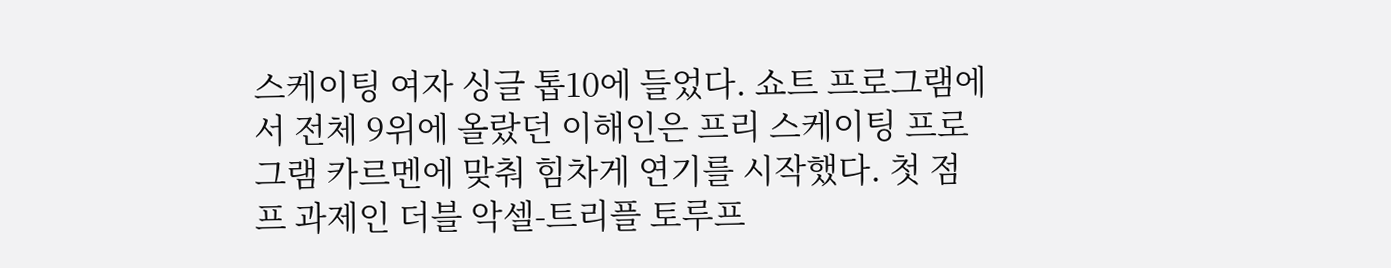스케이팅 여자 싱글 톱10에 들었다. 쇼트 프로그램에서 전체 9위에 올랐던 이해인은 프리 스케이팅 프로그램 카르멘에 맞춰 힘차게 연기를 시작했다. 첫 점프 과제인 더블 악셀-트리플 토루프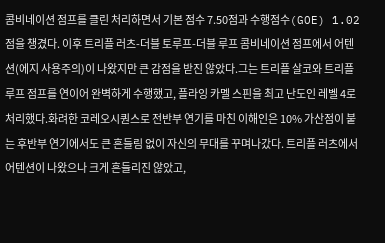콤비네이션 점프를 클린 처리하면서 기본 점수 7.50점과 수행점수(GOE) 1.02점을 챙겼다. 이후 트리플 러츠-더블 토루프-더블 루프 콤비네이션 점프에서 어텐션(에지 사용주의)이 나왔지만 큰 감점을 받진 않았다.그는 트리플 살코와 트리플 루프 점프를 연이어 완벽하게 수행했고, 플라잉 카멜 스핀을 최고 난도인 레벨 4로 처리했다.화려한 코레오시퀀스로 전반부 연기를 마친 이해인은 10% 가산점이 붙는 후반부 연기에서도 큰 흔들림 없이 자신의 무대를 꾸며나갔다. 트리플 러츠에서 어텐션이 나왔으나 크게 흔들리진 않았고,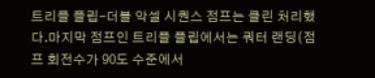트리플 플립-더블 악셀 시퀀스 점프는 클린 처리했다.마지막 점프인 트리플 플립에서는 쿼터 랜딩(점프 회전수가 90도 수준에서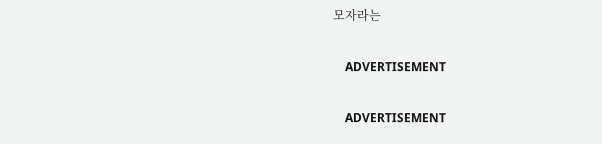모자라는

    ADVERTISEMENT

    ADVERTISEMENT